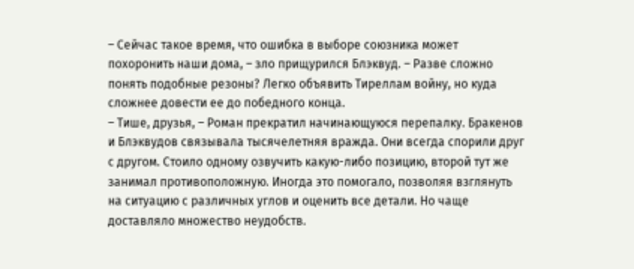– Сейчас такое время, что ошибка в выборе союзника может похоронить наши дома, – зло прищурился Блэквуд. – Разве сложно понять подобные резоны? Легко объявить Тиреллам войну, но куда сложнее довести ее до победного конца.
– Тише, друзья, – Роман прекратил начинающуюся перепалку. Бракенов и Блэквудов связывала тысячелетняя вражда. Они всегда спорили друг с другом. Стоило одному озвучить какую-либо позицию, второй тут же занимал противоположную. Иногда это помогало, позволяя взглянуть на ситуацию с различных углов и оценить все детали. Но чаще доставляло множество неудобств.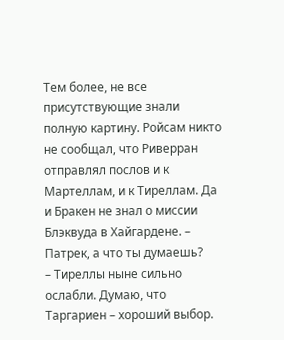Тем более, не все присутствующие знали полную картину. Ройсам никто не сообщал, что Риверран отправлял послов и к Мартеллам, и к Тиреллам. Да и Бракен не знал о миссии Блэквуда в Хайгардене. – Патрек, а что ты думаешь?
– Тиреллы ныне сильно ослабли. Думаю, что Таргариен – хороший выбор.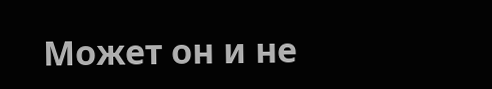Может он и не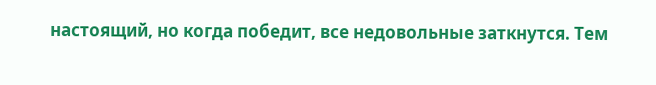настоящий, но когда победит, все недовольные заткнутся. Тем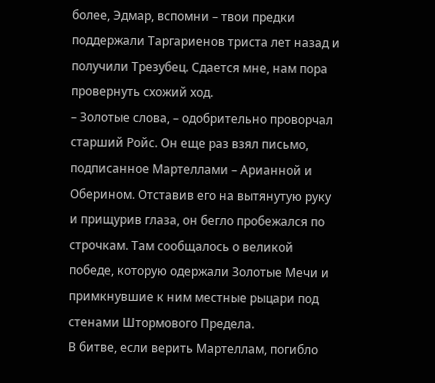более, Эдмар, вспомни – твои предки поддержали Таргариенов триста лет назад и получили Трезубец. Сдается мне, нам пора провернуть схожий ход.
– Золотые слова, – одобрительно проворчал старший Ройс. Он еще раз взял письмо, подписанное Мартеллами – Арианной и Оберином. Отставив его на вытянутую руку и прищурив глаза, он бегло пробежался по строчкам. Там сообщалось о великой победе, которую одержали Золотые Мечи и примкнувшие к ним местные рыцари под стенами Штормового Предела.
В битве, если верить Мартеллам, погибло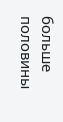больше половины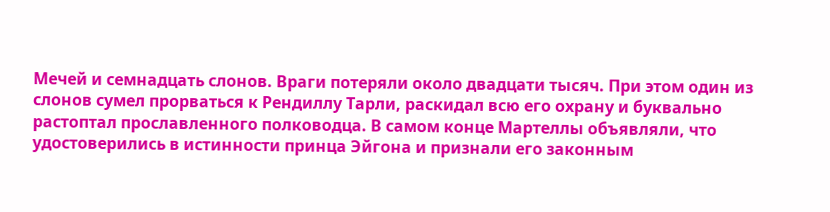Мечей и семнадцать слонов. Враги потеряли около двадцати тысяч. При этом один из слонов сумел прорваться к Рендиллу Тарли, раскидал всю его охрану и буквально растоптал прославленного полководца. В самом конце Мартеллы объявляли, что удостоверились в истинности принца Эйгона и признали его законным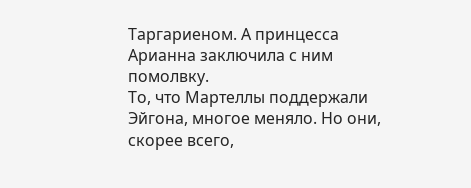Таргариеном. А принцесса Арианна заключила с ним помолвку.
То, что Мартеллы поддержали Эйгона, многое меняло. Но они, скорее всего,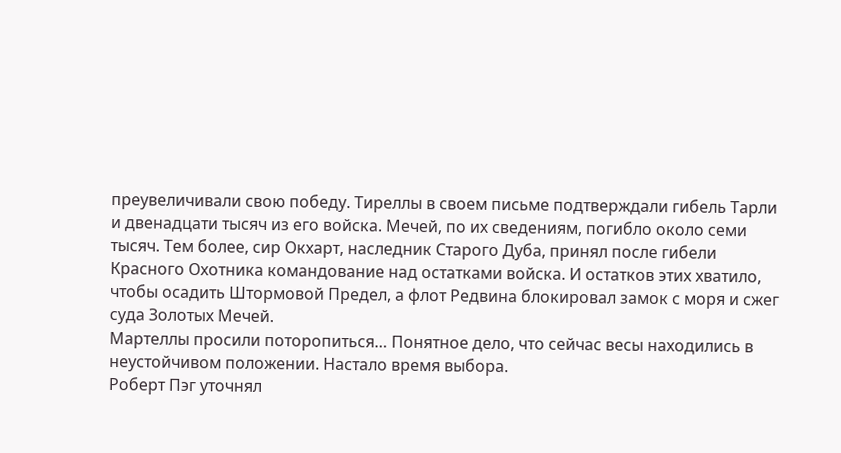преувеличивали свою победу. Тиреллы в своем письме подтверждали гибель Тарли и двенадцати тысяч из его войска. Мечей, по их сведениям, погибло около семи тысяч. Тем более, сир Окхарт, наследник Старого Дуба, принял после гибели Красного Охотника командование над остатками войска. И остатков этих хватило, чтобы осадить Штормовой Предел, а флот Редвина блокировал замок с моря и сжег суда Золотых Мечей.
Мартеллы просили поторопиться… Понятное дело, что сейчас весы находились в неустойчивом положении. Настало время выбора.
Роберт Пэг уточнял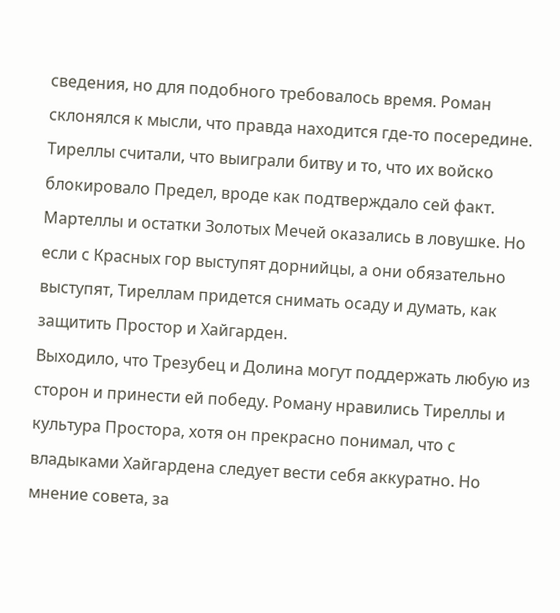сведения, но для подобного требовалось время. Роман склонялся к мысли, что правда находится где-то посередине. Тиреллы считали, что выиграли битву и то, что их войско блокировало Предел, вроде как подтверждало сей факт.
Мартеллы и остатки Золотых Мечей оказались в ловушке. Но если с Красных гор выступят дорнийцы, а они обязательно выступят, Тиреллам придется снимать осаду и думать, как защитить Простор и Хайгарден.
Выходило, что Трезубец и Долина могут поддержать любую из сторон и принести ей победу. Роману нравились Тиреллы и культура Простора, хотя он прекрасно понимал, что с владыками Хайгардена следует вести себя аккуратно. Но мнение совета, за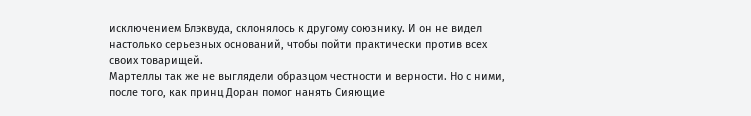исключением Блэквуда, склонялось к другому союзнику. И он не видел настолько серьезных оснований, чтобы пойти практически против всех своих товарищей.
Мартеллы так же не выглядели образцом честности и верности. Но с ними, после того, как принц Доран помог нанять Сияющие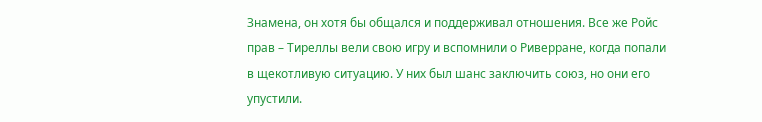Знамена, он хотя бы общался и поддерживал отношения. Все же Ройс прав – Тиреллы вели свою игру и вспомнили о Риверране, когда попали в щекотливую ситуацию. У них был шанс заключить союз, но они его упустили.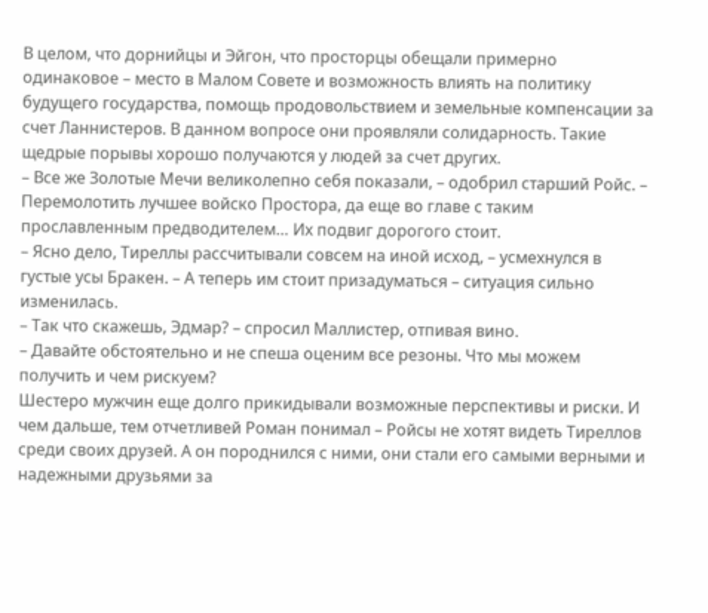В целом, что дорнийцы и Эйгон, что просторцы обещали примерно одинаковое – место в Малом Совете и возможность влиять на политику будущего государства, помощь продовольствием и земельные компенсации за счет Ланнистеров. В данном вопросе они проявляли солидарность. Такие щедрые порывы хорошо получаются у людей за счет других.
– Все же Золотые Мечи великолепно себя показали, – одобрил старший Ройс. – Перемолотить лучшее войско Простора, да еще во главе с таким прославленным предводителем… Их подвиг дорогого стоит.
– Ясно дело, Тиреллы рассчитывали совсем на иной исход, – усмехнулся в густые усы Бракен. – А теперь им стоит призадуматься – ситуация сильно изменилась.
– Так что скажешь, Эдмар? – спросил Маллистер, отпивая вино.
– Давайте обстоятельно и не спеша оценим все резоны. Что мы можем получить и чем рискуем?
Шестеро мужчин еще долго прикидывали возможные перспективы и риски. И чем дальше, тем отчетливей Роман понимал – Ройсы не хотят видеть Тиреллов среди своих друзей. А он породнился с ними, они стали его самыми верными и надежными друзьями за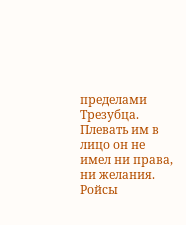пределами Трезубца. Плевать им в лицо он не имел ни права, ни желания. Ройсы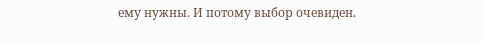ему нужны. И потому выбор очевиден.